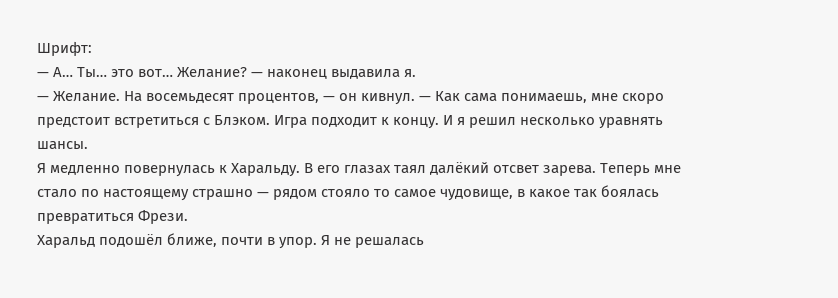Шрифт:
— А… Ты… это вот… Желание? — наконец выдавила я.
— Желание. На восемьдесят процентов, — он кивнул. — Как сама понимаешь, мне скоро предстоит встретиться с Блэком. Игра подходит к концу. И я решил несколько уравнять шансы.
Я медленно повернулась к Харальду. В его глазах таял далёкий отсвет зарева. Теперь мне стало по настоящему страшно — рядом стояло то самое чудовище, в какое так боялась превратиться Фрези.
Харальд подошёл ближе, почти в упор. Я не решалась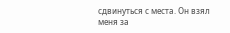сдвинуться с места. Он взял меня за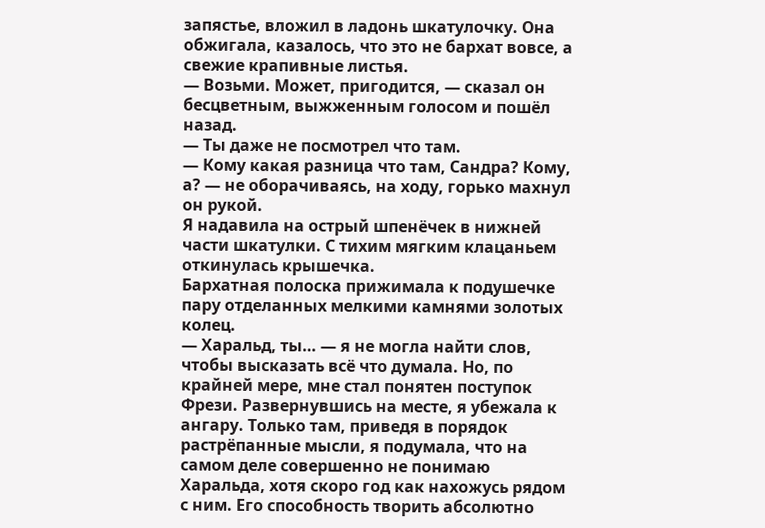запястье, вложил в ладонь шкатулочку. Она обжигала, казалось, что это не бархат вовсе, а свежие крапивные листья.
— Возьми. Может, пригодится, — сказал он бесцветным, выжженным голосом и пошёл назад.
— Ты даже не посмотрел что там.
— Кому какая разница что там, Сандра? Кому, а? — не оборачиваясь, на ходу, горько махнул он рукой.
Я надавила на острый шпенёчек в нижней части шкатулки. С тихим мягким клацаньем откинулась крышечка.
Бархатная полоска прижимала к подушечке пару отделанных мелкими камнями золотых колец.
— Харальд, ты… — я не могла найти слов, чтобы высказать всё что думала. Но, по крайней мере, мне стал понятен поступок Фрези. Развернувшись на месте, я убежала к ангару. Только там, приведя в порядок растрёпанные мысли, я подумала, что на самом деле совершенно не понимаю Харальда, хотя скоро год как нахожусь рядом с ним. Его способность творить абсолютно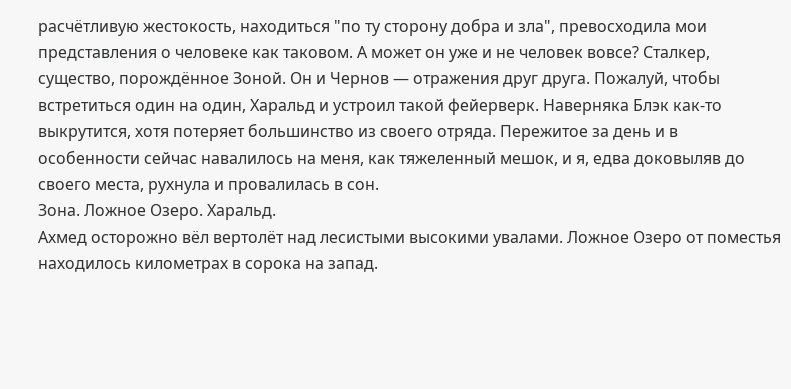расчётливую жестокость, находиться "по ту сторону добра и зла", превосходила мои представления о человеке как таковом. А может он уже и не человек вовсе? Сталкер, существо, порождённое Зоной. Он и Чернов — отражения друг друга. Пожалуй, чтобы встретиться один на один, Харальд и устроил такой фейерверк. Наверняка Блэк как-то выкрутится, хотя потеряет большинство из своего отряда. Пережитое за день и в особенности сейчас навалилось на меня, как тяжеленный мешок, и я, едва доковыляв до своего места, рухнула и провалилась в сон.
Зона. Ложное Озеро. Харальд.
Ахмед осторожно вёл вертолёт над лесистыми высокими увалами. Ложное Озеро от поместья находилось километрах в сорока на запад.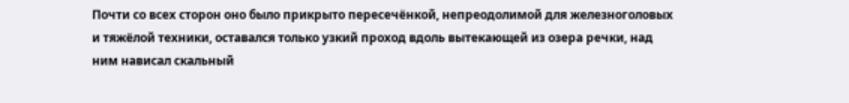Почти со всех сторон оно было прикрыто пересечёнкой, непреодолимой для железноголовых и тяжёлой техники, оставался только узкий проход вдоль вытекающей из озера речки, над ним нависал скальный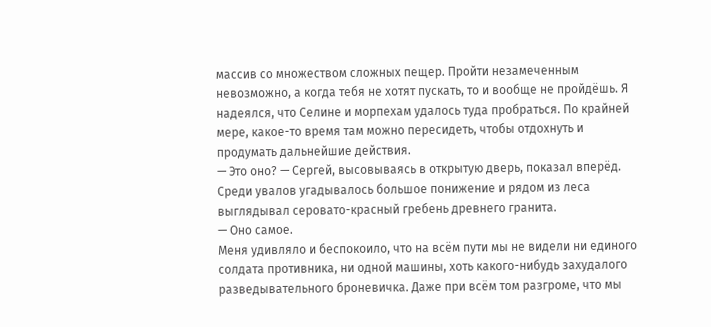массив со множеством сложных пещер. Пройти незамеченным невозможно, а когда тебя не хотят пускать, то и вообще не пройдёшь. Я надеялся, что Селине и морпехам удалось туда пробраться. По крайней мере, какое-то время там можно пересидеть, чтобы отдохнуть и продумать дальнейшие действия.
— Это оно? — Сергей, высовываясь в открытую дверь, показал вперёд.
Среди увалов угадывалось большое понижение и рядом из леса выглядывал серовато-красный гребень древнего гранита.
— Оно самое.
Меня удивляло и беспокоило, что на всём пути мы не видели ни единого солдата противника, ни одной машины, хоть какого-нибудь захудалого разведывательного броневичка. Даже при всём том разгроме, что мы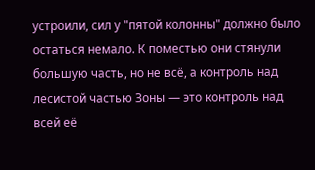устроили, сил у "пятой колонны" должно было остаться немало. К поместью они стянули большую часть, но не всё, а контроль над лесистой частью Зоны — это контроль над всей её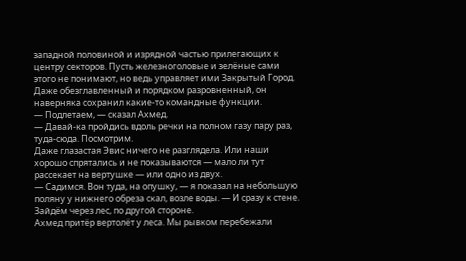западной половиной и изрядной частью прилегающих к центру секторов. Пусть железноголовые и зелёные сами этого не понимают, но ведь управляет ими Закрытый Город. Даже обезглавленный и порядком разровненный, он наверняка сохранил какие-то командные функции.
— Подлетаем, — сказал Ахмед.
— Давай-ка пройдись вдоль речки на полном газу пару раз, туда-сюда. Посмотрим.
Даже глазастая Эвис ничего не разглядела. Или наши хорошо спрятались и не показываются — мало ли тут рассекает на вертушке — или одно из двух.
— Садимся. Вон туда, на опушку, — я показал на небольшую поляну у нижнего обреза скал, возле воды. — И сразу к стене. Зайдём через лес, по другой стороне.
Ахмед притёр вертолёт у леса. Мы рывком перебежали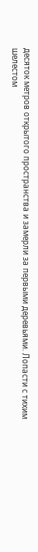десяток метров открытого пространства и замерли за первыми деревьями. Лопасти с тихим шелестом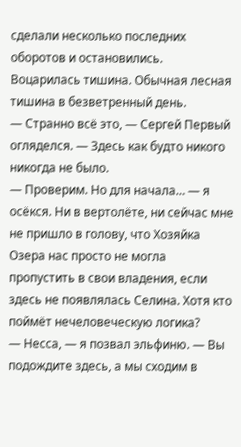сделали несколько последних оборотов и остановились. Воцарилась тишина. Обычная лесная тишина в безветренный день.
— Странно всё это, — Сергей Первый огляделся. — Здесь как будто никого никогда не было.
— Проверим. Но для начала… — я осёкся. Ни в вертолёте, ни сейчас мне не пришло в голову, что Хозяйка Озера нас просто не могла пропустить в свои владения, если здесь не появлялась Селина. Хотя кто поймёт нечеловеческую логика?
— Несса, — я позвал эльфиню. — Вы подождите здесь, а мы сходим в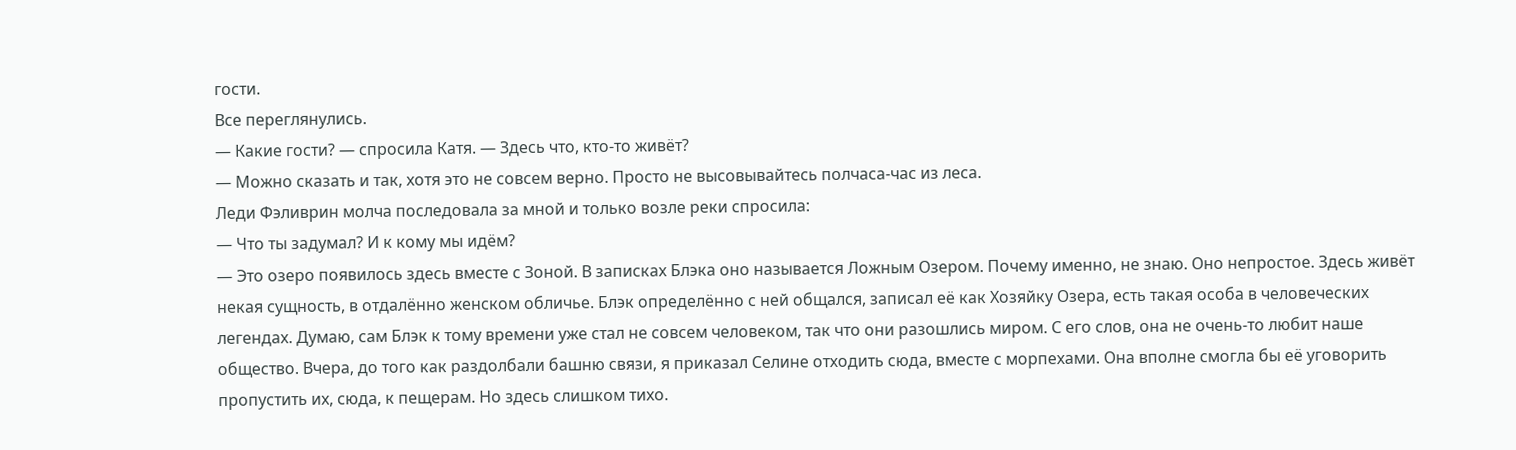гости.
Все переглянулись.
— Какие гости? — спросила Катя. — Здесь что, кто-то живёт?
— Можно сказать и так, хотя это не совсем верно. Просто не высовывайтесь полчаса-час из леса.
Леди Фэливрин молча последовала за мной и только возле реки спросила:
— Что ты задумал? И к кому мы идём?
— Это озеро появилось здесь вместе с Зоной. В записках Блэка оно называется Ложным Озером. Почему именно, не знаю. Оно непростое. Здесь живёт некая сущность, в отдалённо женском обличье. Блэк определённо с ней общался, записал её как Хозяйку Озера, есть такая особа в человеческих легендах. Думаю, сам Блэк к тому времени уже стал не совсем человеком, так что они разошлись миром. С его слов, она не очень-то любит наше общество. Вчера, до того как раздолбали башню связи, я приказал Селине отходить сюда, вместе с морпехами. Она вполне смогла бы её уговорить пропустить их, сюда, к пещерам. Но здесь слишком тихо.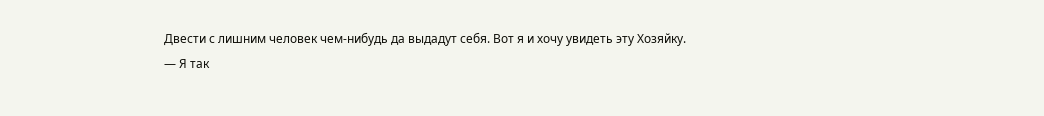Двести с лишним человек чем-нибудь да выдадут себя. Вот я и хочу увидеть эту Хозяйку.
— Я так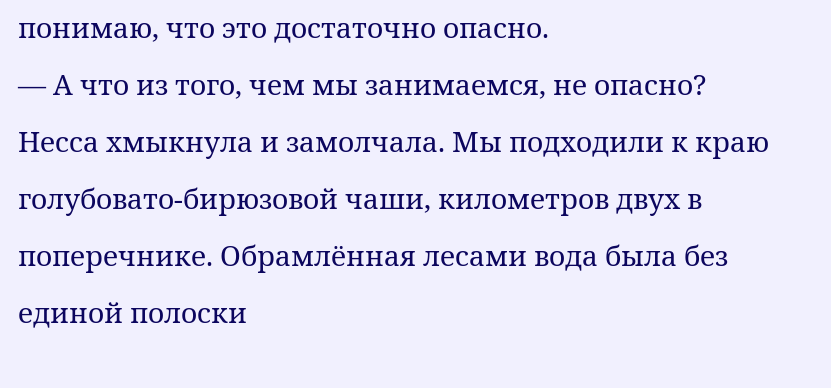понимаю, что это достаточно опасно.
— А что из того, чем мы занимаемся, не опасно?
Несса хмыкнула и замолчала. Мы подходили к краю голубовато-бирюзовой чаши, километров двух в поперечнике. Обрамлённая лесами вода была без единой полоски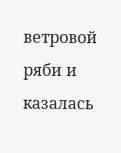ветровой ряби и казалась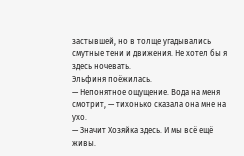застывшей, но в толще угадывались смутные тени и движения. Не хотел бы я здесь ночевать.
Эльфиня поёжилась.
— Непонятное ощущение. Вода на меня смотрит, — тихонько сказала она мне на ухо.
— Значит Хозяйка здесь. И мы всё ещё живы.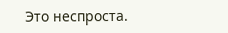Это неспроста.